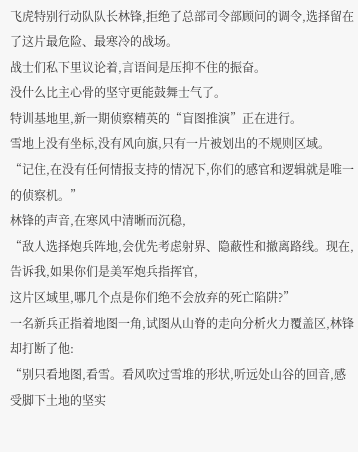飞虎特别行动队队长林锋,拒绝了总部司令部顾问的调令,选择留在了这片最危险、最寒冷的战场。
战士们私下里议论着,言语间是压抑不住的振奋。
没什么比主心骨的坚守更能鼓舞士气了。
特训基地里,新一期侦察精英的“盲图推演”正在进行。
雪地上没有坐标,没有风向旗,只有一片被划出的不规则区域。
“记住,在没有任何情报支持的情况下,你们的感官和逻辑就是唯一的侦察机。”
林锋的声音,在寒风中清晰而沉稳,
“敌人选择炮兵阵地,会优先考虑射界、隐蔽性和撤离路线。现在,告诉我,如果你们是美军炮兵指挥官,
这片区域里,哪几个点是你们绝不会放弃的死亡陷阱?”
一名新兵正指着地图一角,试图从山脊的走向分析火力覆盖区,林锋却打断了他:
“别只看地图,看雪。看风吹过雪堆的形状,听远处山谷的回音,感受脚下土地的坚实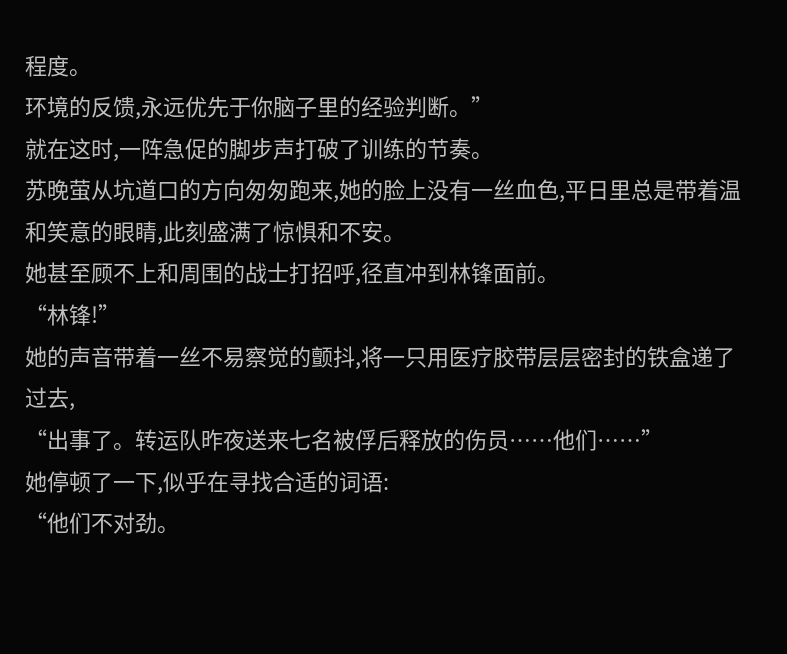程度。
环境的反馈,永远优先于你脑子里的经验判断。”
就在这时,一阵急促的脚步声打破了训练的节奏。
苏晚萤从坑道口的方向匆匆跑来,她的脸上没有一丝血色,平日里总是带着温和笑意的眼睛,此刻盛满了惊惧和不安。
她甚至顾不上和周围的战士打招呼,径直冲到林锋面前。
“林锋!”
她的声音带着一丝不易察觉的颤抖,将一只用医疗胶带层层密封的铁盒递了过去,
“出事了。转运队昨夜送来七名被俘后释放的伤员……他们……”
她停顿了一下,似乎在寻找合适的词语:
“他们不对劲。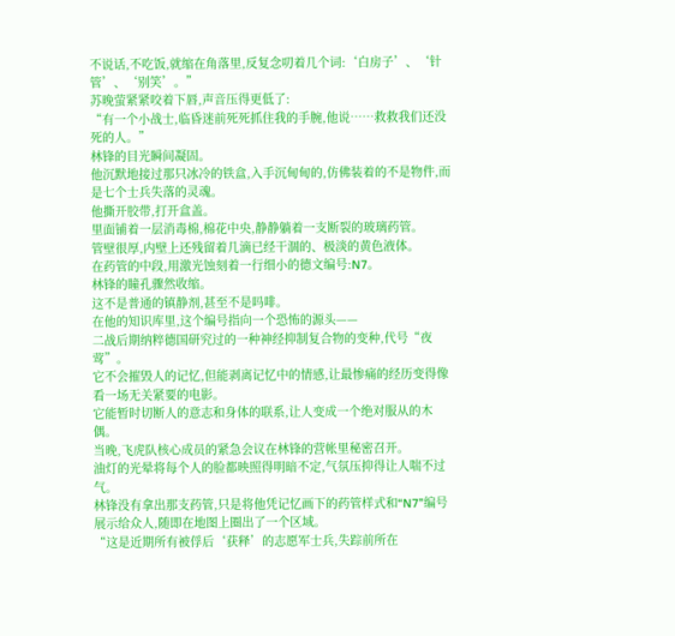不说话,不吃饭,就缩在角落里,反复念叨着几个词:‘白房子’、‘针管’、‘别笑’。”
苏晚萤紧紧咬着下唇,声音压得更低了:
“有一个小战士,临昏迷前死死抓住我的手腕,他说……救救我们还没死的人。”
林锋的目光瞬间凝固。
他沉默地接过那只冰冷的铁盒,入手沉甸甸的,仿佛装着的不是物件,而是七个士兵失落的灵魂。
他撕开胶带,打开盒盖。
里面铺着一层消毒棉,棉花中央,静静躺着一支断裂的玻璃药管。
管壁很厚,内壁上还残留着几滴已经干涸的、极淡的黄色液体。
在药管的中段,用激光蚀刻着一行细小的德文编号:N7。
林锋的瞳孔骤然收缩。
这不是普通的镇静剂,甚至不是吗啡。
在他的知识库里,这个编号指向一个恐怖的源头——
二战后期纳粹德国研究过的一种神经抑制复合物的变种,代号“夜莺”。
它不会摧毁人的记忆,但能剥离记忆中的情感,让最惨痛的经历变得像看一场无关紧要的电影。
它能暂时切断人的意志和身体的联系,让人变成一个绝对服从的木偶。
当晚,飞虎队核心成员的紧急会议在林锋的营帐里秘密召开。
油灯的光晕将每个人的脸都映照得明暗不定,气氛压抑得让人喘不过气。
林锋没有拿出那支药管,只是将他凭记忆画下的药管样式和“N7”编号展示给众人,随即在地图上圈出了一个区域。
“这是近期所有被俘后‘获释’的志愿军士兵,失踪前所在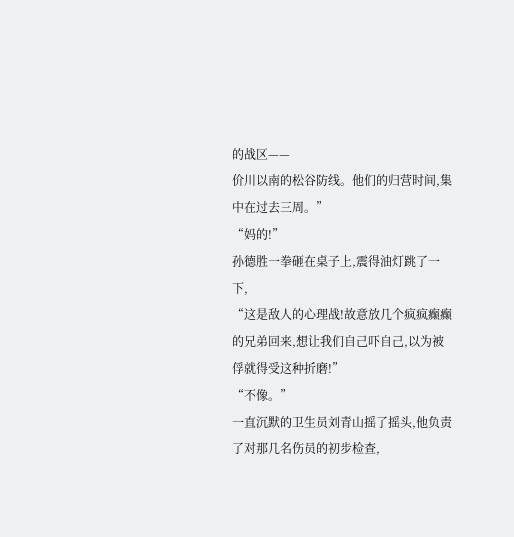的战区——
价川以南的松谷防线。他们的归营时间,集中在过去三周。”
“妈的!”
孙德胜一拳砸在桌子上,震得油灯跳了一下,
“这是敌人的心理战!故意放几个疯疯癫癫的兄弟回来,想让我们自己吓自己,以为被俘就得受这种折磨!”
“不像。”
一直沉默的卫生员刘青山摇了摇头,他负责了对那几名伤员的初步检查,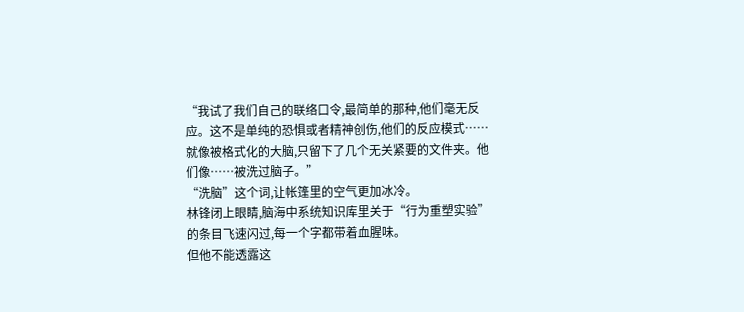“我试了我们自己的联络口令,最简单的那种,他们毫无反应。这不是单纯的恐惧或者精神创伤,他们的反应模式……
就像被格式化的大脑,只留下了几个无关紧要的文件夹。他们像……被洗过脑子。”
“洗脑”这个词,让帐篷里的空气更加冰冷。
林锋闭上眼睛,脑海中系统知识库里关于“行为重塑实验”的条目飞速闪过,每一个字都带着血腥味。
但他不能透露这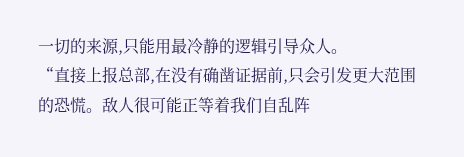一切的来源,只能用最冷静的逻辑引导众人。
“直接上报总部,在没有确凿证据前,只会引发更大范围的恐慌。敌人很可能正等着我们自乱阵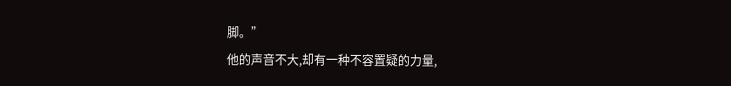脚。”
他的声音不大,却有一种不容置疑的力量,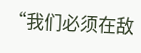“我们必须在敌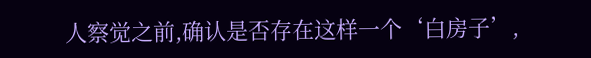人察觉之前,确认是否存在这样一个‘白房子’,